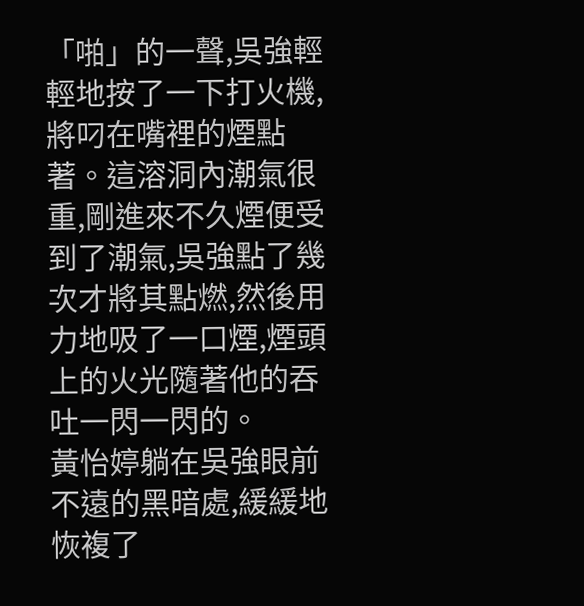「啪」的一聲,吳強輕輕地按了一下打火機,將叼在嘴裡的煙點著。這溶洞內潮氣很重,剛進來不久煙便受到了潮氣,吳強點了幾次才將其點燃,然後用力地吸了一口煙,煙頭上的火光隨著他的吞吐一閃一閃的。
黃怡婷躺在吳強眼前不遠的黑暗處,緩緩地恢複了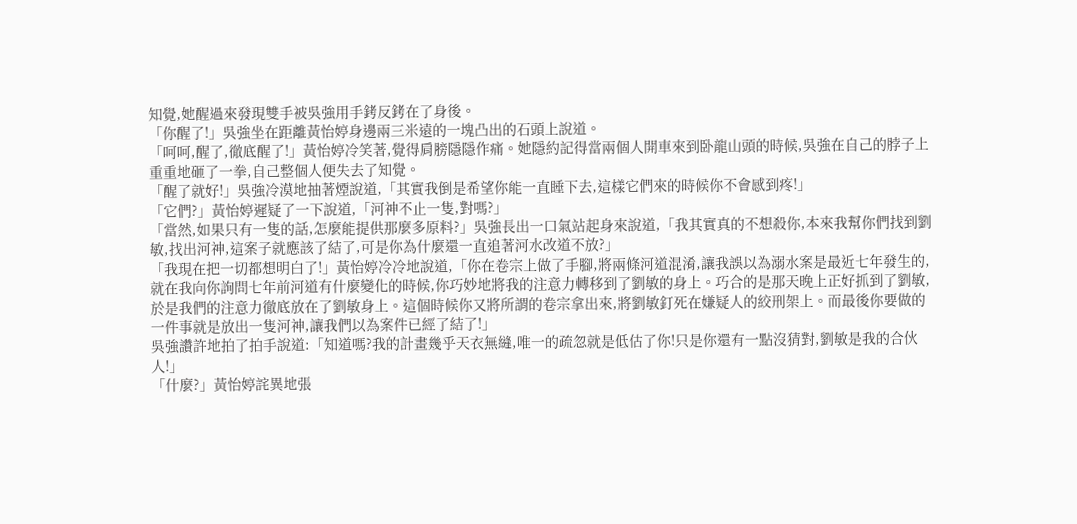知覺,她醒過來發現雙手被吳強用手銬反銬在了身後。
「你醒了!」吳強坐在距離黃怡婷身邊兩三米遠的一塊凸出的石頭上說道。
「呵呵,醒了,徹底醒了!」黃怡婷冷笑著,覺得肩膀隱隱作痛。她隱約記得當兩個人開車來到卧龍山頭的時候,吳強在自己的脖子上重重地砸了一拳,自己整個人便失去了知覺。
「醒了就好!」吳強冷漠地抽著煙說道,「其實我倒是希望你能一直睡下去,這樣它們來的時候你不會感到疼!」
「它們?」黃怡婷遲疑了一下說道,「河神不止一隻,對嗎?」
「當然,如果只有一隻的話,怎麼能提供那麼多原料?」吳強長出一口氣站起身來說道,「我其實真的不想殺你,本來我幫你們找到劉敏,找出河神,這案子就應該了結了,可是你為什麼還一直追著河水改道不放?」
「我現在把一切都想明白了!」黃怡婷冷冷地說道,「你在卷宗上做了手腳,將兩條河道混淆,讓我誤以為溺水案是最近七年發生的,就在我向你詢問七年前河道有什麼變化的時候,你巧妙地將我的注意力轉移到了劉敏的身上。巧合的是那天晚上正好抓到了劉敏,於是我們的注意力徹底放在了劉敏身上。這個時候你又將所謂的卷宗拿出來,將劉敏釘死在嫌疑人的絞刑架上。而最後你要做的一件事就是放出一隻河神,讓我們以為案件已經了結了!」
吳強讚許地拍了拍手說道:「知道嗎?我的計畫幾乎天衣無縫,唯一的疏忽就是低估了你!只是你還有一點沒猜對,劉敏是我的合伙人!」
「什麼?」黃怡婷詫異地張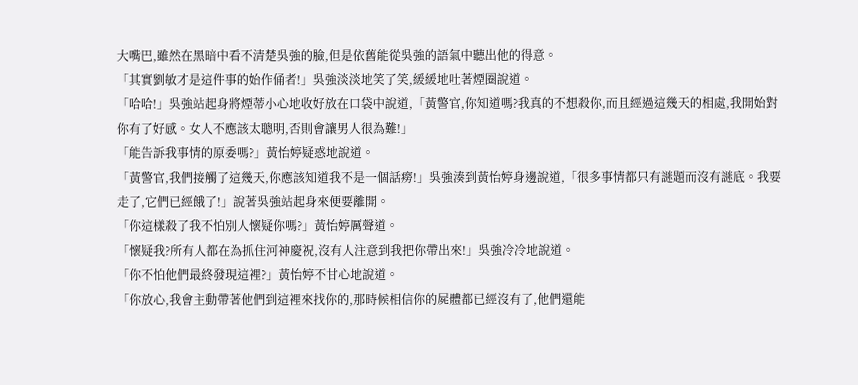大嘴巴,雖然在黑暗中看不清楚吳強的臉,但是依舊能從吳強的語氣中聽出他的得意。
「其實劉敏才是這件事的始作俑者!」吳強淡淡地笑了笑,緩緩地吐著煙圈說道。
「哈哈!」吳強站起身將煙蒂小心地收好放在口袋中說道,「黃警官,你知道嗎?我真的不想殺你,而且經過這幾天的相處,我開始對你有了好感。女人不應該太聰明,否則會讓男人很為難!」
「能告訴我事情的原委嗎?」黃怡婷疑惑地說道。
「黃警官,我們接觸了這幾天,你應該知道我不是一個話癆!」吳強湊到黃怡婷身邊說道,「很多事情都只有謎題而沒有謎底。我要走了,它們已經餓了!」說著吳強站起身來便要離開。
「你這樣殺了我不怕別人懷疑你嗎?」黃怡婷厲聲道。
「懷疑我?所有人都在為抓住河神慶祝,沒有人注意到我把你帶出來!」吳強冷冷地說道。
「你不怕他們最終發現這裡?」黃怡婷不甘心地說道。
「你放心,我會主動帶著他們到這裡來找你的,那時候相信你的屍體都已經沒有了,他們還能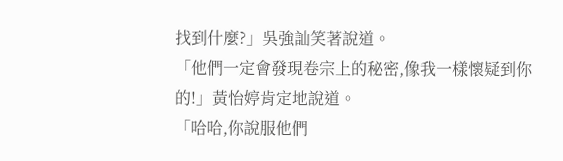找到什麼?」吳強訕笑著說道。
「他們一定會發現卷宗上的秘密,像我一樣懷疑到你的!」黃怡婷肯定地說道。
「哈哈,你說服他們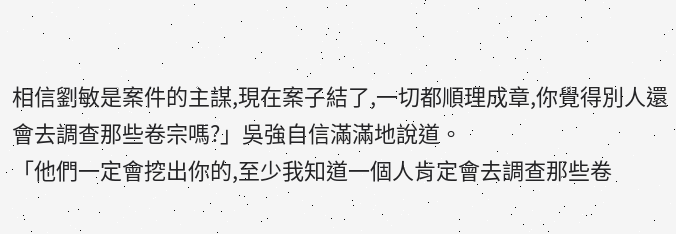相信劉敏是案件的主謀,現在案子結了,一切都順理成章,你覺得別人還會去調查那些卷宗嗎?」吳強自信滿滿地說道。
「他們一定會挖出你的,至少我知道一個人肯定會去調查那些卷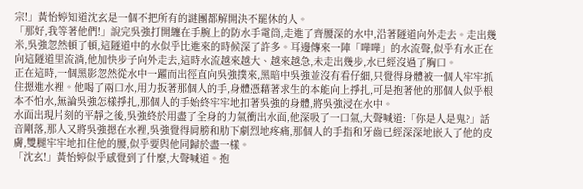宗!」黃怡婷知道沈玄是一個不把所有的謎團都解開決不罷休的人。
「那好,我等著他們!」說完吳強打開纏在手腕上的防水手電筒,走進了齊腰深的水中,沿著隧道向外走去。走出幾米,吳強忽然頓了頓,這隧道中的水似乎比進來的時候深了許多。耳邊傳來一陣「嘩嘩」的水流聲,似乎有水正在向這隧道里流淌,他加快步子向外走去,這時水流越來越大、越來越急,未走出幾步,水已經沒過了胸口。
正在這時,一個黑影忽然從水中一躍而出徑直向吳強撲來,黑暗中吳強並沒有看仔細,只覺得身體被一個人牢牢抓住摁進水裡。他喝了兩口水,用力扳著那個人的手,身體憑藉著求生的本能向上掙扎,可是抱著他的那個人似乎根本不怕水,無論吳強怎樣掙扎,那個人的手始終牢牢地扣著吳強的身體,將吳強浸在水中。
水面出現片刻的平靜之後,吳強終於用盡了全身的力氣衝出水面,他深吸了一口氣,大聲喊道:「你是人是鬼?」話音剛落,那人又將吳強摁在水裡,吳強覺得肩膀和肋下劇烈地疼痛,那個人的手指和牙齒已經深深地嵌入了他的皮膚,雙腿牢牢地扣住他的腰,似乎要與他同歸於盡一樣。
「沈玄!」黃怡婷似乎感覺到了什麼,大聲喊道。抱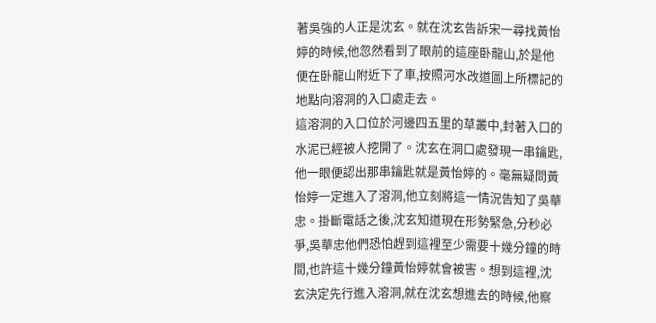著吳強的人正是沈玄。就在沈玄告訴宋一尋找黃怡婷的時候,他忽然看到了眼前的這座卧龍山,於是他便在卧龍山附近下了車,按照河水改道圖上所標記的地點向溶洞的入口處走去。
這溶洞的入口位於河邊四五里的草叢中,封著入口的水泥已經被人挖開了。沈玄在洞口處發現一串鑰匙,他一眼便認出那串鑰匙就是黃怡婷的。毫無疑問黃怡婷一定進入了溶洞,他立刻將這一情況告知了吳華忠。掛斷電話之後,沈玄知道現在形勢緊急,分秒必爭,吳華忠他們恐怕趕到這裡至少需要十幾分鐘的時間,也許這十幾分鐘黃怡婷就會被害。想到這裡,沈玄決定先行進入溶洞,就在沈玄想進去的時候,他察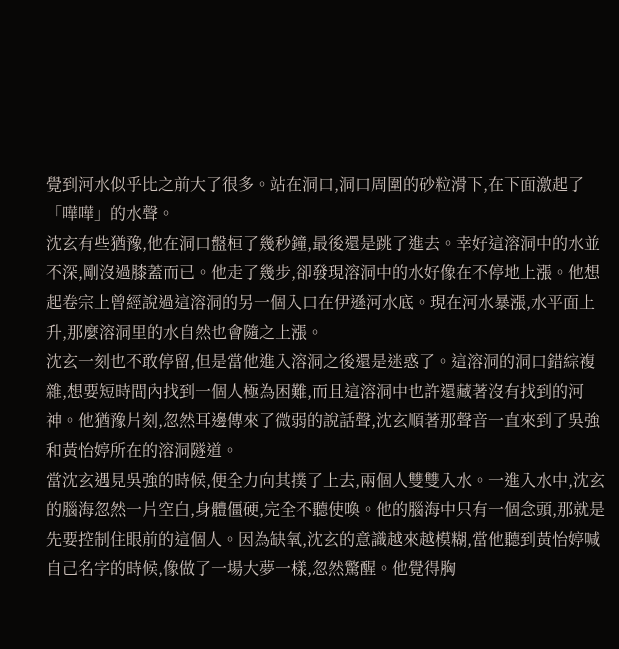覺到河水似乎比之前大了很多。站在洞口,洞口周圍的砂粒滑下,在下面激起了「嘩嘩」的水聲。
沈玄有些猶豫,他在洞口盤桓了幾秒鐘,最後還是跳了進去。幸好這溶洞中的水並不深,剛沒過膝蓋而已。他走了幾步,卻發現溶洞中的水好像在不停地上漲。他想起卷宗上曾經說過這溶洞的另一個入口在伊遜河水底。現在河水暴漲,水平面上升,那麼溶洞里的水自然也會隨之上漲。
沈玄一刻也不敢停留,但是當他進入溶洞之後還是迷惑了。這溶洞的洞口錯綜複雜,想要短時間內找到一個人極為困難,而且這溶洞中也許還藏著沒有找到的河神。他猶豫片刻,忽然耳邊傳來了微弱的說話聲,沈玄順著那聲音一直來到了吳強和黃怡婷所在的溶洞隧道。
當沈玄遇見吳強的時候,便全力向其撲了上去,兩個人雙雙入水。一進入水中,沈玄的腦海忽然一片空白,身體僵硬,完全不聽使喚。他的腦海中只有一個念頭,那就是先要控制住眼前的這個人。因為缺氧,沈玄的意識越來越模糊,當他聽到黃怡婷喊自己名字的時候,像做了一場大夢一樣,忽然驚醒。他覺得胸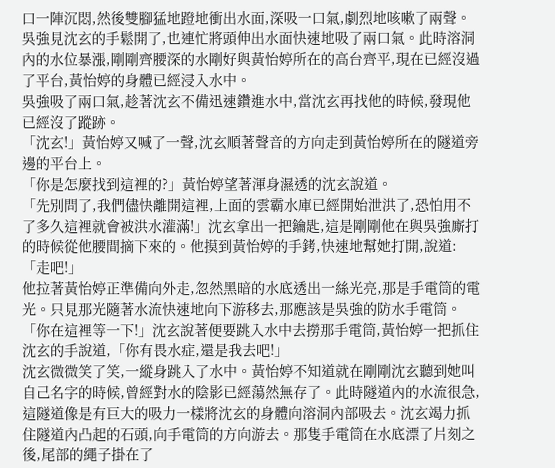口一陣沉悶,然後雙腳猛地蹬地衝出水面,深吸一口氣,劇烈地咳嗽了兩聲。吳強見沈玄的手鬆開了,也連忙將頭伸出水面快速地吸了兩口氣。此時溶洞內的水位暴漲,剛剛齊腰深的水剛好與黃怡婷所在的高台齊平,現在已經沒過了平台,黃怡婷的身體已經浸入水中。
吳強吸了兩口氣,趁著沈玄不備迅速鑽進水中,當沈玄再找他的時候,發現他已經沒了蹤跡。
「沈玄!」黃怡婷又喊了一聲,沈玄順著聲音的方向走到黃怡婷所在的隧道旁邊的平台上。
「你是怎麼找到這裡的?」黃怡婷望著渾身濕透的沈玄說道。
「先別問了,我們儘快離開這裡,上面的雲霸水庫已經開始泄洪了,恐怕用不了多久這裡就會被洪水灌滿!」沈玄拿出一把鑰匙,這是剛剛他在與吳強廝打的時候從他腰間摘下來的。他摸到黃怡婷的手銬,快速地幫她打開,說道:「走吧!」
他拉著黃怡婷正準備向外走,忽然黑暗的水底透出一絲光亮,那是手電筒的電光。只見那光隨著水流快速地向下游移去,那應該是吳強的防水手電筒。
「你在這裡等一下!」沈玄說著便要跳入水中去撈那手電筒,黃怡婷一把抓住沈玄的手說道,「你有畏水症,還是我去吧!」
沈玄微微笑了笑,一縱身跳入了水中。黃怡婷不知道就在剛剛沈玄聽到她叫自己名字的時候,曾經對水的陰影已經蕩然無存了。此時隧道內的水流很急,這隧道像是有巨大的吸力一樣將沈玄的身體向溶洞內部吸去。沈玄竭力抓住隧道內凸起的石頭,向手電筒的方向游去。那隻手電筒在水底漂了片刻之後,尾部的繩子掛在了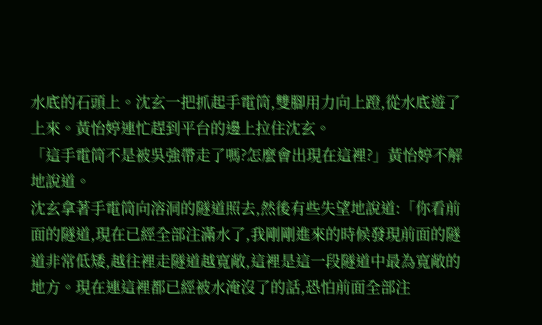水底的石頭上。沈玄一把抓起手電筒,雙腳用力向上蹬,從水底遊了上來。黃怡婷連忙趕到平台的邊上拉住沈玄。
「這手電筒不是被吳強帶走了嗎?怎麼會出現在這裡?」黃怡婷不解地說道。
沈玄拿著手電筒向溶洞的隧道照去,然後有些失望地說道:「你看前面的隧道,現在已經全部注滿水了,我剛剛進來的時候發現前面的隧道非常低矮,越往裡走隧道越寬敞,這裡是這一段隧道中最為寬敞的地方。現在連這裡都已經被水淹沒了的話,恐怕前面全部注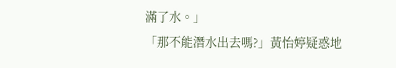滿了水。」
「那不能潛水出去嗎?」黃怡婷疑惑地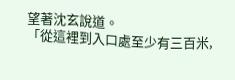望著沈玄說道。
「從這裡到入口處至少有三百米,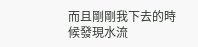而且剛剛我下去的時候發現水流